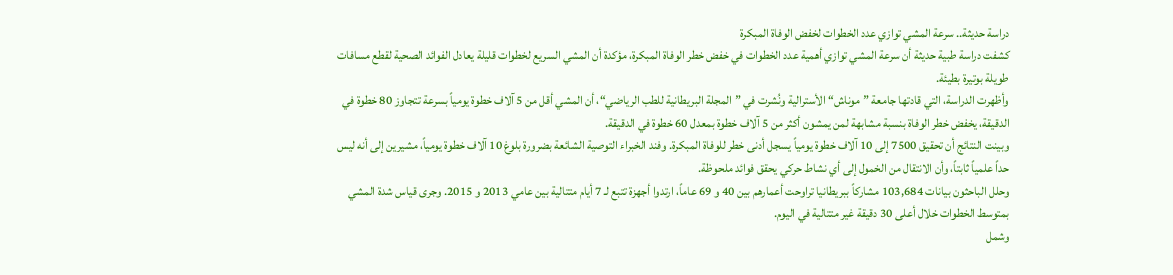دراسة حديثة.. سرعة المشي توازي عدد الخطوات لخفض الوفاة المبكرة
كشفت دراسة طبية حديثة أن سرعة المشي توازي أهمية عدد الخطوات في خفض خطر الوفاة المبكرة، مؤكدة أن المشي السريع لخطوات قليلة يعادل الفوائد الصحية لقطع مسافات طويلة بوتيرة بطيئة.
وأظهرت الدراسة، التي قادتها جامعة ”موناش“ الأسترالية ونُشرت في ”المجلة البريطانية للطب الرياضي“، أن المشي أقل من 5 آلاف خطوة يومياً بسرعة تتجاوز 80 خطوة في الدقيقة، يخفض خطر الوفاة بنسبة مشابهة لمن يمشون أكثر من 5 آلاف خطوة بمعدل 60 خطوة في الدقيقة.
وبينت النتائج أن تحقيق 7500 إلى 10 آلاف خطوة يومياً يسجل أدنى خطر للوفاة المبكرة. وفند الخبراء التوصية الشائعة بضرورة بلوغ 10 آلاف خطوة يومياً، مشيرين إلى أنه ليس حداً علمياً ثابتاً، وأن الانتقال من الخمول إلى أي نشاط حركي يحقق فوائد ملحوظة.
وحلل الباحثون بيانات 103,684 مشاركاً ببريطانيا تراوحت أعمارهم بين 40 و 69 عاماً، ارتدوا أجهزة تتبع لـ 7 أيام متتالية بين عامي 2013 و 2015. وجرى قياس شدة المشي بمتوسط الخطوات خلال أعلى 30 دقيقة غير متتالية في اليوم.
وشمل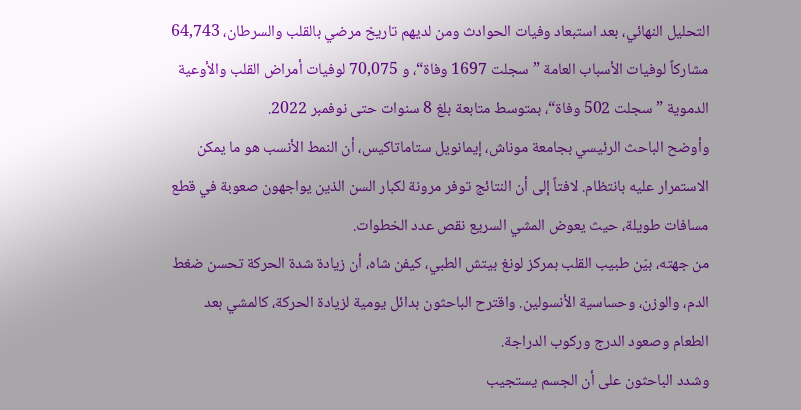التحليل النهائي، بعد استبعاد وفيات الحوادث ومن لديهم تاريخ مرضي بالقلب والسرطان، 64,743 مشاركاً لوفيات الأسباب العامة ”سجلت 1697 وفاة“، و 70,075 لوفيات أمراض القلب والأوعية الدموية ”سجلت 502 وفاة“، بمتوسط متابعة بلغ 8 سنوات حتى نوفمبر 2022.
وأوضح الباحث الرئيسي بجامعة موناش، إيمانويل ستاماتاكيس، أن النمط الأنسب هو ما يمكن الاستمرار عليه بانتظام. لافتاً إلى أن النتائج توفر مرونة لكبار السن الذين يواجهون صعوبة في قطع مسافات طويلة، حيث يعوض المشي السريع نقص عدد الخطوات.
من جهته، بيّن طبيب القلب بمركز لونغ بيتش الطبي، كيفن شاه، أن زيادة شدة الحركة تحسن ضغط الدم، والوزن، وحساسية الأنسولين. واقترح الباحثون بدائل يومية لزيادة الحركة، كالمشي بعد الطعام وصعود الدرج وركوب الدراجة.
وشدد الباحثون على أن الجسم يستجيب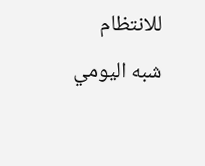للانتظام شبه اليومي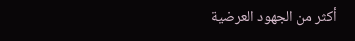أكثر من الجهود العرضية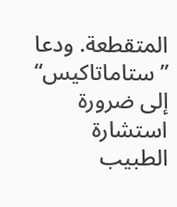المتقطعة. ودعا ”ستاماتاكيس“ إلى ضرورة استشارة الطبيب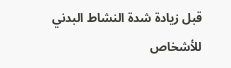قبل زيادة شدة النشاط البدني للأشخاص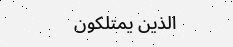الذين يمتلكون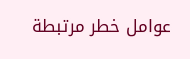عوامل خطر مرتبطة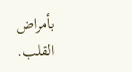بأمراض القلب.